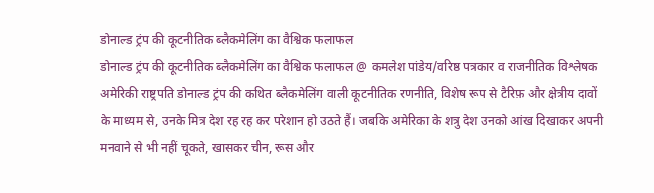डोनाल्ड ट्रंप की कूटनीतिक ब्लैकमेलिंग का वैश्विक फलाफल
डोनाल्ड ट्रंप की कूटनीतिक ब्लैकमेलिंग का वैश्विक फलाफल @ कमलेश पांडेय/वरिष्ठ पत्रकार व राजनीतिक विश्लेषक अमेरिकी राष्ट्रपति डोनाल्ड ट्रंप की कथित ब्लैकमेलिंग वाली कूटनीतिक रणनीति, विशेष रूप से टैरिफ़ और क्षेत्रीय दावों के माध्यम से, उनके मित्र देश रह रह कर परेशान हो उठते हैं। जबकि अमेरिका के शत्रु देश उनको आंख दिखाकर अपनी मनवाने से भी नहीं चूकते, खासकर चीन, रूस और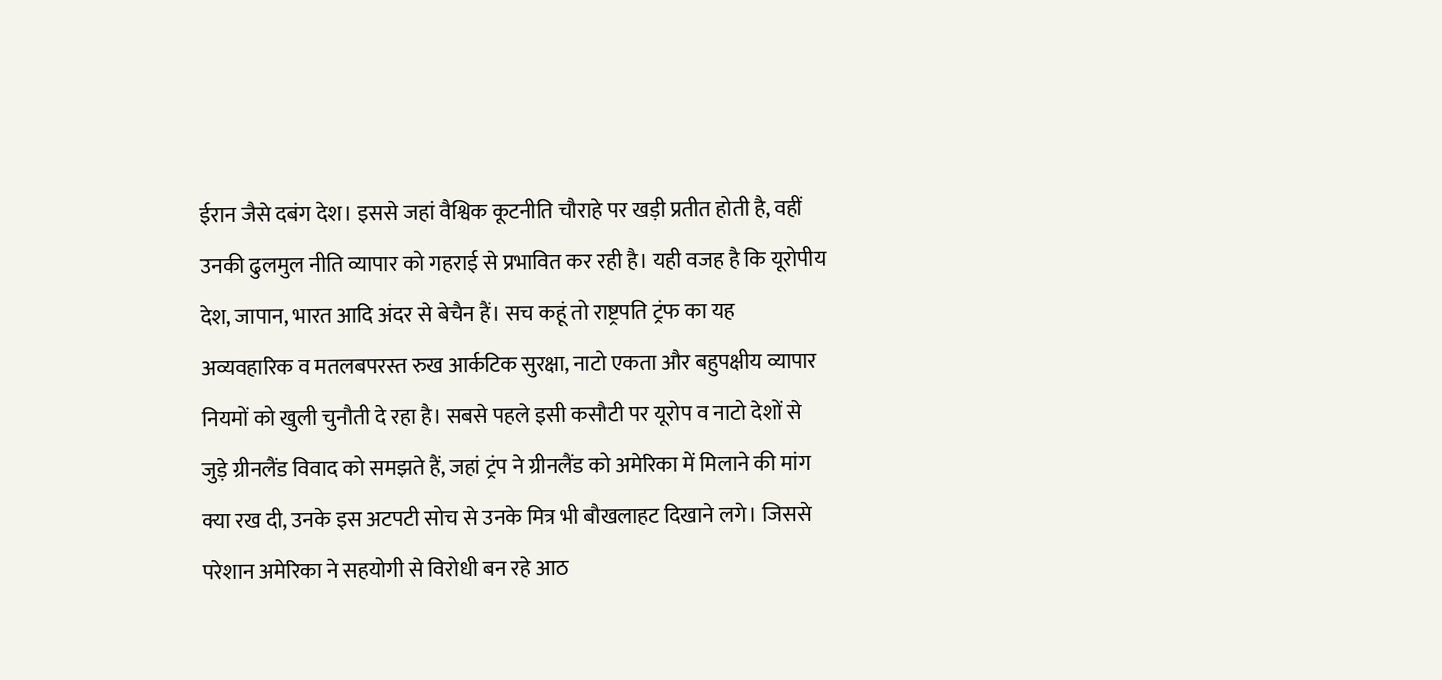ईरान जैसे दबंग देश। इससे जहां वैश्विक कूटनीति चौराहे पर खड़ी प्रतीत होती है, वहीं उनकी ढुलमुल नीति व्यापार को गहराई से प्रभावित कर रही है। यही वजह है कि यूरोपीय देश, जापान, भारत आदि अंदर से बेचैन हैं। सच कहूं तो राष्ट्रपति ट्रंफ का यह अव्यवहारिक व मतलबपरस्त रुख आर्कटिक सुरक्षा, नाटो एकता और बहुपक्षीय व्यापार नियमों को खुली चुनौती दे रहा है। सबसे पहले इसी कसौटी पर यूरोप व नाटो देशों से जुड़े ग्रीनलैंड विवाद को समझते हैं, जहां ट्रंप ने ग्रीनलैंड को अमेरिका में मिलाने की मांग क्या रख दी, उनके इस अटपटी सोच से उनके मित्र भी बौखलाहट दिखाने लगे। जिससे परेशान अमेरिका ने सहयोगी से विरोधी बन रहे आठ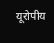यूरोपीय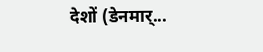देशों (डेनमार्...